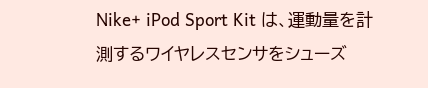Nike+ iPod Sport Kit は、運動量を計測するワイヤレスセンサをシューズ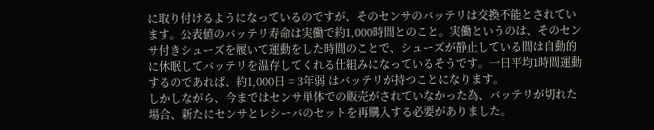に取り付けるようになっているのですが、そのセンサのバッテリは交換不能とされています。公表値のバッテリ寿命は実働で約1,000時間とのこと。実働というのは、そのセンサ付きシューズを履いて運動をした時間のことで、シューズが静止している間は自動的に休眠してバッテリを温存してくれる仕組みになっているそうです。一日平均1時間運動するのであれば、約1,000日 = 3年弱 はバッテリが持つことになります。
しかしながら、今まではセンサ単体での販売がされていなかった為、バッテリが切れた場合、新たにセンサとレシーバのセットを再購入する必要がありました。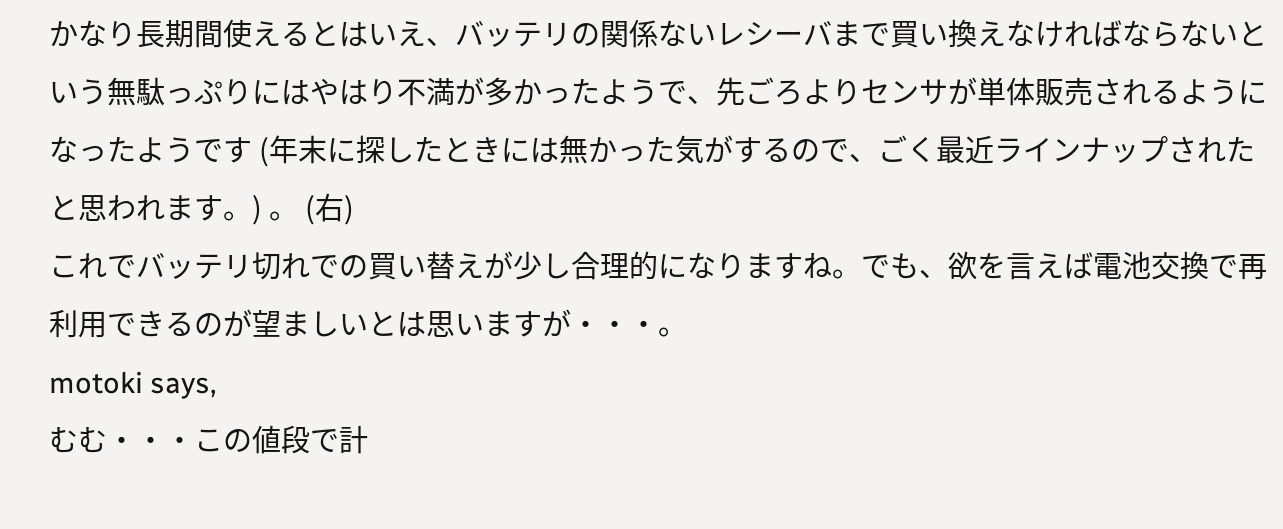かなり長期間使えるとはいえ、バッテリの関係ないレシーバまで買い換えなければならないという無駄っぷりにはやはり不満が多かったようで、先ごろよりセンサが単体販売されるようになったようです (年末に探したときには無かった気がするので、ごく最近ラインナップされたと思われます。) 。 (右)
これでバッテリ切れでの買い替えが少し合理的になりますね。でも、欲を言えば電池交換で再利用できるのが望ましいとは思いますが・・・。
motoki says,
むむ・・・この値段で計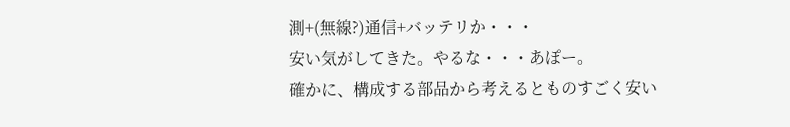測+(無線?)通信+バッテリか・・・
安い気がしてきた。やるな・・・あぽー。
確かに、構成する部品から考えるとものすごく安い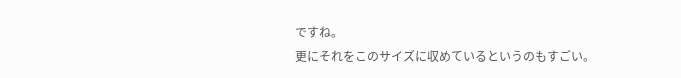ですね。
更にそれをこのサイズに収めているというのもすごい。